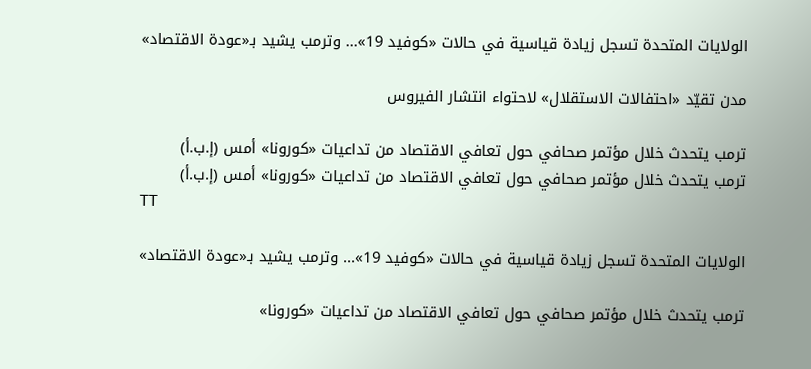الولايات المتحدة تسجل زيادة قياسية في حالات «كوفيد 19»... وترمب يشيد بـ«عودة الاقتصاد»

مدن تقيّد «احتفالات الاستقلال» لاحتواء انتشار الفيروس

ترمب يتحدث خلال مؤتمر صحافي حول تعافي الاقتصاد من تداعيات «كورونا» أمس (إ.ب.أ)
ترمب يتحدث خلال مؤتمر صحافي حول تعافي الاقتصاد من تداعيات «كورونا» أمس (إ.ب.أ)
TT

الولايات المتحدة تسجل زيادة قياسية في حالات «كوفيد 19»... وترمب يشيد بـ«عودة الاقتصاد»

ترمب يتحدث خلال مؤتمر صحافي حول تعافي الاقتصاد من تداعيات «كورونا»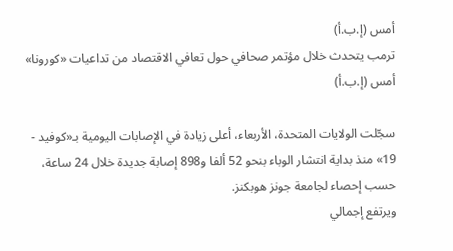أمس (إ.ب.أ)
ترمب يتحدث خلال مؤتمر صحافي حول تعافي الاقتصاد من تداعيات «كورونا» أمس (إ.ب.أ)

سجّلت الولايات المتحدة، الأربعاء، أعلى زيادة في الإصابات اليومية بـ«كوفيد - 19» منذ بداية انتشار الوباء بنحو 52 ألفا و898 إصابة جديدة خلال 24 ساعة، حسب إحصاء لجامعة جونز هوبكنز.
ويرتفع إجمالي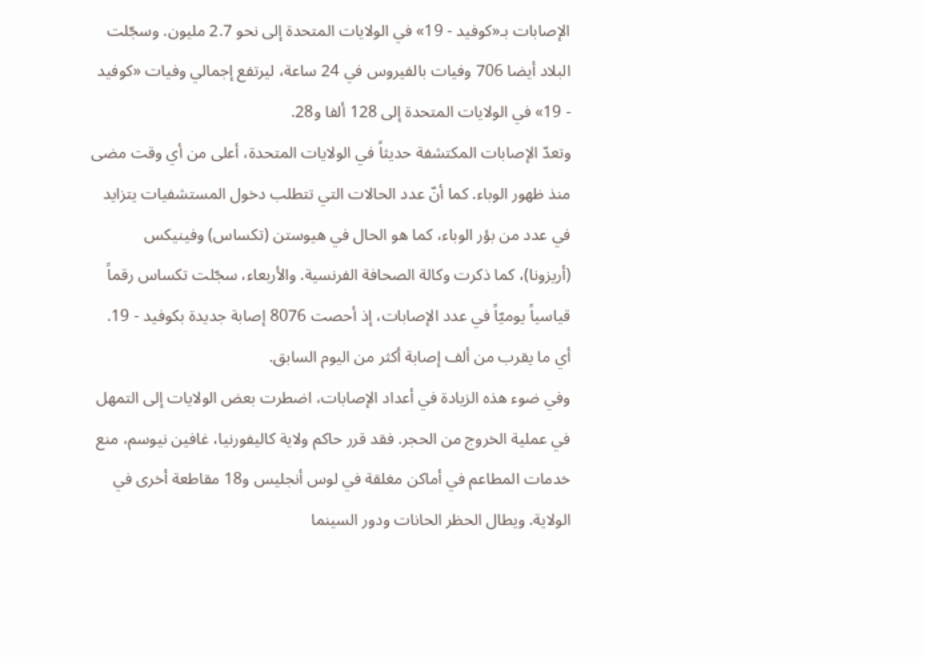الإصابات بـ«كوفيد - 19» في الولايات المتحدة إلى نحو 2.7 مليون. وسجّلت البلاد أيضا 706 وفيات بالفيروس في 24 ساعة، ليرتفع إجمالي وفيات «كوفيد - 19» في الولايات المتحدة إلى 128 ألفا و28.
وتعدّ الإصابات المكتشفة حديثاً في الولايات المتحدة، أعلى من أي وقت مضى منذ ظهور الوباء. كما أنّ عدد الحالات التي تتطلب دخول المستشفيات يتزايد في عدد من بؤر الوباء، كما هو الحال في هيوستن (تكساس) وفينيكس (أريزونا)، كما ذكرت وكالة الصحافة الفرنسية. والأربعاء، سجّلت تكساس رقماً قياسياً يوميّاً في عدد الإصابات، إذ أحصت 8076 إصابة جديدة بكوفيد - 19. أي ما يقرب من ألف إصابة أكثر من اليوم السابق.
وفي ضوء هذه الزيادة في أعداد الإصابات، اضطرت بعض الولايات إلى التمهل في عملية الخروج من الحجر. فقد قرر حاكم ولاية كاليفورنيا، غافين نيوسم، منع خدمات المطاعم في أماكن مغلقة في لوس أنجليس و18 مقاطعة أخرى في الولاية. ويطال الحظر الحانات ودور السينما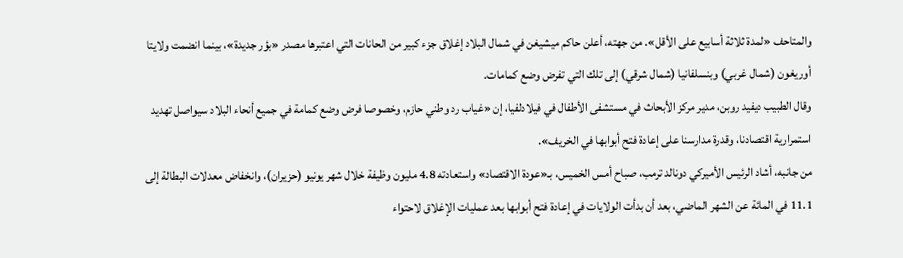والمتاحف «لمدة ثلاثة أسابيع على الأقل». من جهته، أعلن حاكم ميشيغن في شمال البلاد إغلاق جزء كبير من الحانات التي اعتبرها مصدر «بؤر جديدة»، بينما انضمت ولايتا أوريغون (شمال غربي) وبنسلفانيا (شمال شرقي) إلى تلك التي تفرض وضع كمامات.
وقال الطبيب ديفيد روبن، مدير مركز الأبحاث في مستشفى الأطفال في فيلادلفيا، إن «غياب رد وطني حازم، وخصوصا فرض وضع كمامة في جميع أنحاء البلاد سيواصل تهديد استمرارية اقتصادنا، وقدرة مدارسنا على إعادة فتح أبوابها في الخريف».
من جانبه، أشاد الرئيس الأميركي دونالد ترمب، صباح أمس الخميس، بـ«عودة الاقتصاد» واستعادته 4.8 مليون وظيفة خلال شهر يونيو (حزيران)، وانخفاض معدلات البطالة إلى 11.1 في المائة عن الشهر الماضي، بعد أن بدأت الولايات في إعادة فتح أبوابها بعد عمليات الإغلاق لاحتواء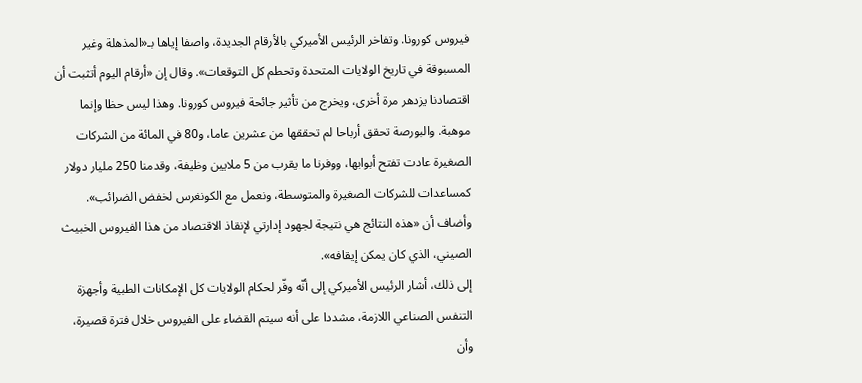فيروس كورونا. وتفاخر الرئيس الأميركي بالأرقام الجديدة، واصفا إياها بـ«المذهلة وغير المسبوقة في تاريخ الولايات المتحدة وتحطم كل التوقعات». وقال إن «أرقام اليوم أتثبت أن اقتصادنا يزدهر مرة أخرى، ويخرج من تأثير جائحة فيروس كورونا. وهذا ليس حظا وإنما موهبة. والبورصة تحقق أرباحا لم تحققها من عشرين عاما، و80 في المائة من الشركات الصغيرة عادت تفتح أبوابها، ووفرنا ما يقرب من 5 ملايين وظيفة، وقدمنا 250 مليار دولار كمساعدات للشركات الصغيرة والمتوسطة، ونعمل مع الكونغرس لخفض الضرائب». وأضاف أن «هذه النتائج هي نتيجة لجهود إدارتي لإنقاذ الاقتصاد من هذا الفيروس الخبيث الصيني، الذي كان يمكن إيقافه».
إلى ذلك، أشار الرئيس الأميركي إلى أنّه وفّر لحكام الولايات كل الإمكانات الطبية وأجهزة التنفس الصناعي اللازمة، مشددا على أنه سيتم القضاء على الفيروس خلال فترة قصيرة، وأن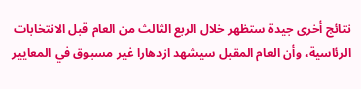نتائج أخرى جيدة ستظهر خلال الربع الثالث من العام قبل الانتخابات الرئاسية، وأن العام المقبل سيشهد ازدهارا غير مسبوق في المعايير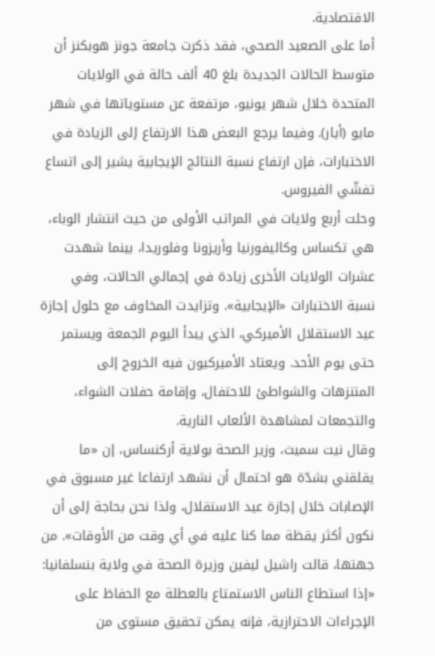الاقتصادية.
أما على الصعيد الصحي، فقد ذكرت جامعة جونز هوبكنز أن متوسط الحالات الجديدة بلغ 40 ألف حالة في الولايات المتحدة خلال شهر يونيو، مرتفعة عن مستوياتها في شهر مايو (أيار). وفيما يرجع البعض هذا الارتفاع إلى الزيادة في الاختبارات، فإن ارتفاع نسبة النتائج الإيجابية يشير إلى اتساع تفشّي الفيروس.
وحلت أربع ولايات في المراتب الأولى من حيث انتشار الوباء، هي تكساس وكاليفورنيا وأريزونا وفلوريدا، بينما شهدت عشرات الولايات الأخرى زيادة في إجمالي الحالات، وفي نسبة الاختبارات «الإيجابية». وتزايدت المخاوف مع حلول إجازة عيد الاستقلال الأميركي، الذي يبدأ اليوم الجمعة ويستمر حتى يوم الأحد. ويعتاد الأميركيون فيه الخروج إلى المتنزهات والشواطئ للاحتفال، وإقامة حفلات الشواء، والتجمعات لمشاهدة الألعاب النارية.
وقال نيت سميث، وزير الصحة بولاية أركنساس، إن «ما يقلقني بشدّة هو احتمال أن نشهد ارتفاعا غير مسبوق في الإصابات خلال إجازة عيد الاستقلال، ولذا نحن بحاجة إلى أن نكون أكثر يقظة مما كنا عليه في أي وقت من الأوقات». من جهتها، قالت راشيل ليفين وزيرة الصحة في ولاية بنسلفانيا: «إذا استطاع الناس الاستمتاع بالعطلة مع الحفاظ على الإجراءات الاحترازية، فإنه يمكن تحقيق مستوى من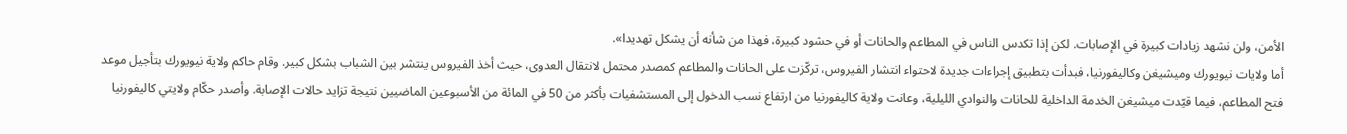الأمن، ولن نشهد زيادات كبيرة في الإصابات. لكن إذا تكدس الناس في المطاعم والحانات أو في حشود كبيرة، فهذا من شأنه أن يشكل تهديدا».
أما ولايات نيويورك وميشيغن وكاليفورنيا، فبدأت بتطبيق إجراءات جديدة لاحتواء انتشار الفيروس، تركّزت على الحانات والمطاعم كمصدر محتمل لانتقال العدوى، حيث أخذ الفيروس ينتشر بين الشباب بشكل كبير. وقام حاكم ولاية نيويورك بتأجيل موعد فتح المطاعم، فيما قيّدت ميشيغن الخدمة الداخلية للحانات والنوادي الليلية، وعانت ولاية كاليفورنيا من ارتفاع نسب الدخول إلى المستشفيات بأكثر من 50 في المائة من الأسبوعين الماضيين نتيجة تزايد حالات الإصابة. وأصدر حكّام ولايتي كاليفورنيا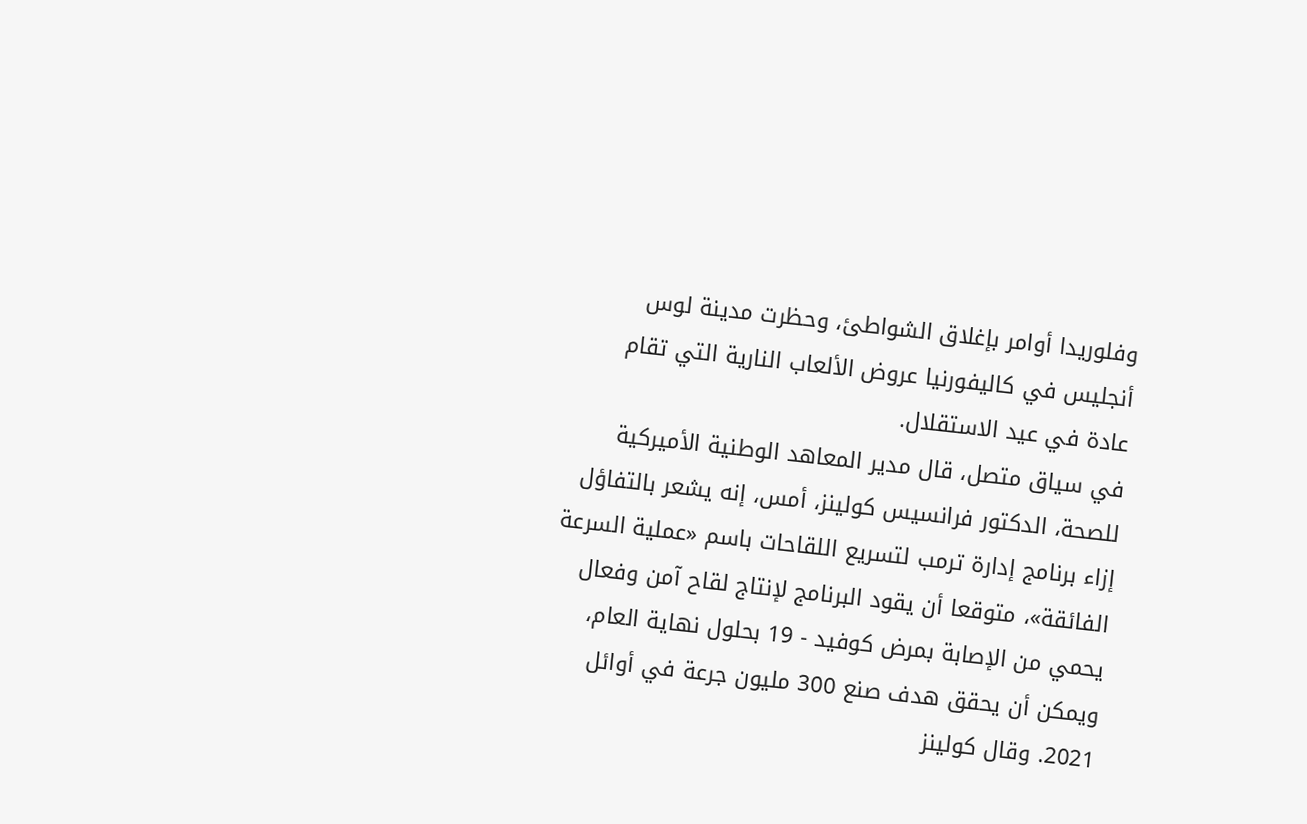وفلوريدا أوامر بإغلاق الشواطئ، وحظرت مدينة لوس أنجليس في كاليفورنيا عروض الألعاب النارية التي تقام عادة في عيد الاستقلال.
في سياق متصل، قال مدير المعاهد الوطنية الأميركية للصحة، الدكتور فرانسيس كولينز، أمس، إنه يشعر بالتفاؤل إزاء برنامج إدارة ترمب لتسريع اللقاحات باسم «عملية السرعة الفائقة»، متوقعا أن يقود البرنامج لإنتاج لقاح آمن وفعال يحمي من الإصابة بمرض كوفيد - 19 بحلول نهاية العام، ويمكن أن يحقق هدف صنع 300 مليون جرعة في أوائل 2021. وقال كولينز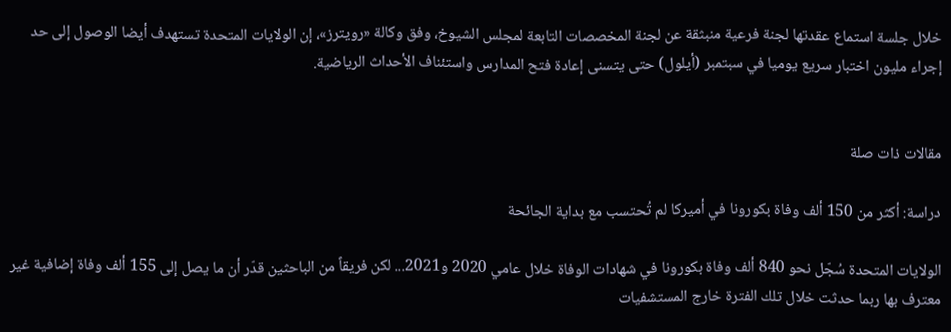خلال جلسة استماع عقدتها لجنة فرعية منبثقة عن لجنة المخصصات التابعة لمجلس الشيوخ، وفق وكالة «رويترز»، إن الولايات المتحدة تستهدف أيضا الوصول إلى حد إجراء مليون اختبار سريع يوميا في سبتمبر (أيلول) حتى يتسنى إعادة فتح المدارس واستئناف الأحداث الرياضية.


مقالات ذات صلة

دراسة: أكثر من 150 ألف وفاة بكورونا في أميركا لم تُحتسب مع بداية الجائحة

الولايات المتحدة سُجّل نحو 840 ألف وفاة بكورونا في شهادات الوفاة خلال عامي 2020 و2021... لكن فريقاً من الباحثين قدّر أن ما يصل إلى 155 ألف وفاة إضافية غير معترف بها ربما حدثت خلال تلك الفترة خارج المستشفيات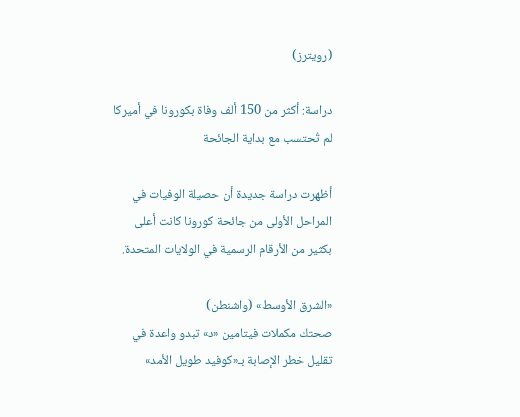(رويترز)

دراسة: أكثر من 150 ألف وفاة بكورونا في أميركا لم تُحتسب مع بداية الجائحة

أظهرت دراسة جديدة أن حصيلة الوفيات في المراحل الأولى من جائحة كورونا كانت أعلى بكثير من الأرقام الرسمية في الولايات المتحدة.

«الشرق الأوسط» (واشنطن)
صحتك مكملات فيتامين «د» تبدو واعدة في تقليل خطر الإصابة بـ«كوفيد طويل الأمد»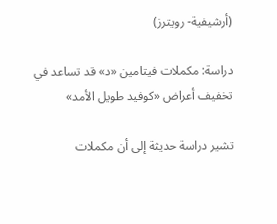(أرشيفية- رويترز)

دراسة: مكملات فيتامين «د» قد تساعد في تخفيف أعراض «كوفيد طويل الأمد»

تشير دراسة حديثة إلى أن مكملات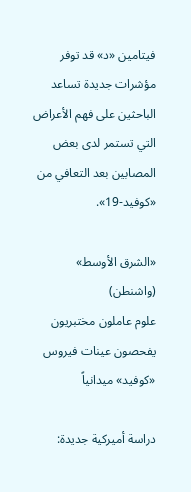فيتامين «د» قد توفر مؤشرات جديدة تساعد الباحثين على فهم الأعراض التي تستمر لدى بعض المصابين بعد التعافي من «كوفيد-19».

«الشرق الأوسط» (واشنطن)
علوم عاملون مختبريون يفحصون عينات فيروس «كوفيد» ميدانياً

دراسة أميركية جديدة: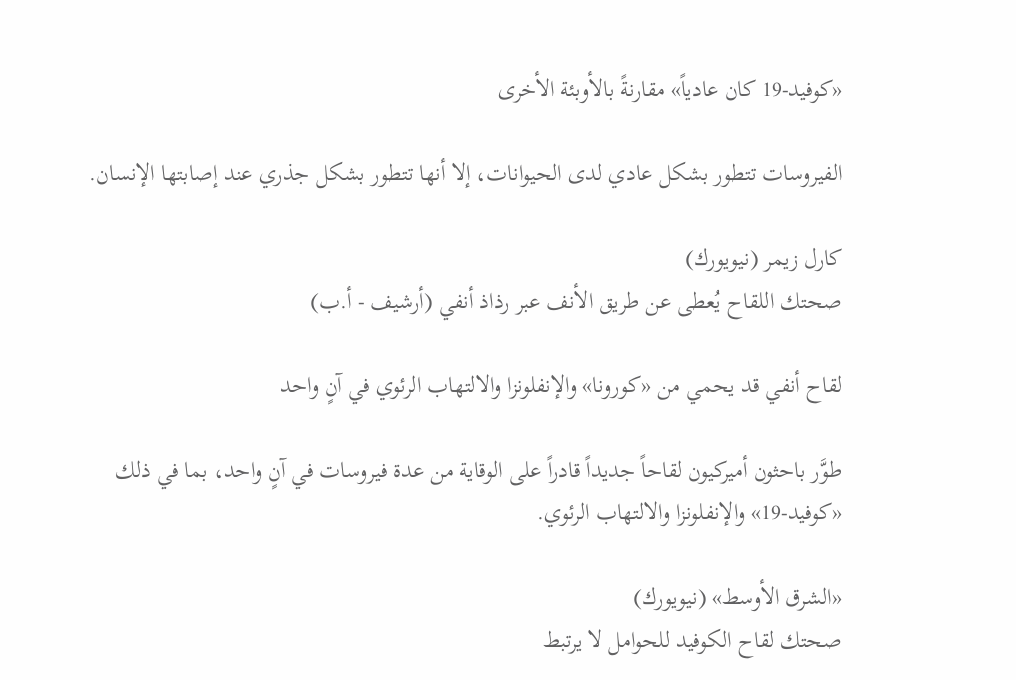«كوفيد-19 كان عادياً» مقارنةً بالأوبئة الأخرى

الفيروسات تتطور بشكل عادي لدى الحيوانات، إلا أنها تتطور بشكل جذري عند إصابتها الإنسان.

كارل زيمر (نيويورك)
صحتك اللقاح يُعطى عن طريق الأنف عبر رذاذ أنفي (أرشيف - أ.ب)

لقاح أنفي قد يحمي من «كورونا» والإنفلونزا والالتهاب الرئوي في آنٍ واحد

طوَّر باحثون أميركيون لقاحاً جديداً قادراً على الوقاية من عدة فيروسات في آنٍ واحد، بما في ذلك «كوفيد-19» والإنفلونزا والالتهاب الرئوي.

«الشرق الأوسط» (نيويورك)
صحتك لقاح الكوفيد للحوامل لا يرتبط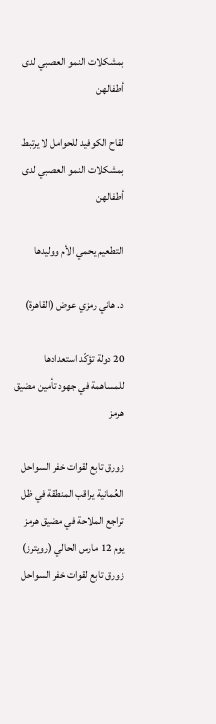بمشكلات النمو العصبي لدى أطفالهن

لقاح الكوفيد للحوامل لا يرتبط بمشكلات النمو العصبي لدى أطفالهن

التطعيم يحمي الأم ووليدها

د. هاني رمزي عوض (القاهرة)

20 دولة تؤكّد استعدادها للمساهمة في جهود تأمين مضيق هرمز

زورق تابع لقوات خفر السواحل العُمانية يراقب المنطقة في ظل تراجع الملاحة في مضيق هرمز يوم 12 مارس الحالي (رويترز)
زورق تابع لقوات خفر السواحل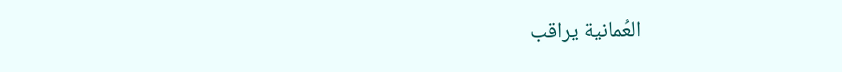العُمانية يراقب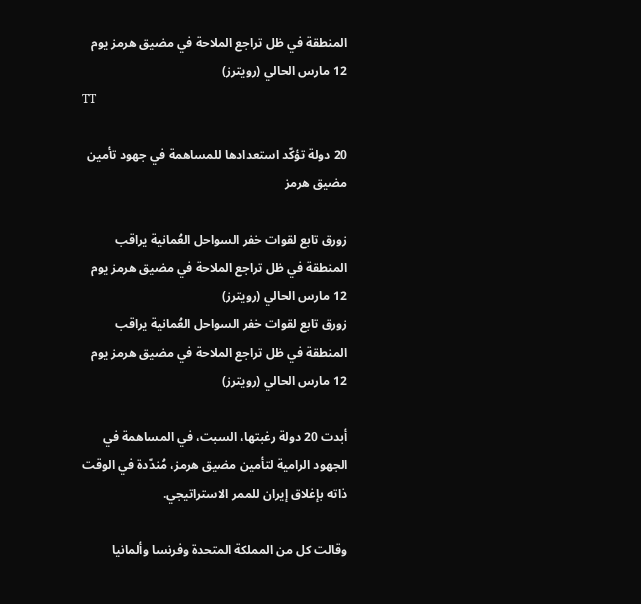المنطقة في ظل تراجع الملاحة في مضيق هرمز يوم 12 مارس الحالي (رويترز)
TT

20 دولة تؤكّد استعدادها للمساهمة في جهود تأمين مضيق هرمز

زورق تابع لقوات خفر السواحل العُمانية يراقب المنطقة في ظل تراجع الملاحة في مضيق هرمز يوم 12 مارس الحالي (رويترز)
زورق تابع لقوات خفر السواحل العُمانية يراقب المنطقة في ظل تراجع الملاحة في مضيق هرمز يوم 12 مارس الحالي (رويترز)

أبدت 20 دولة رغبتها، السبت، في المساهمة في الجهود الرامية لتأمين مضيق هرمز، مُندّدة في الوقت ذاته بإغلاق إيران للممر الاستراتيجي.

وقالت كل من المملكة المتحدة وفرنسا وألمانيا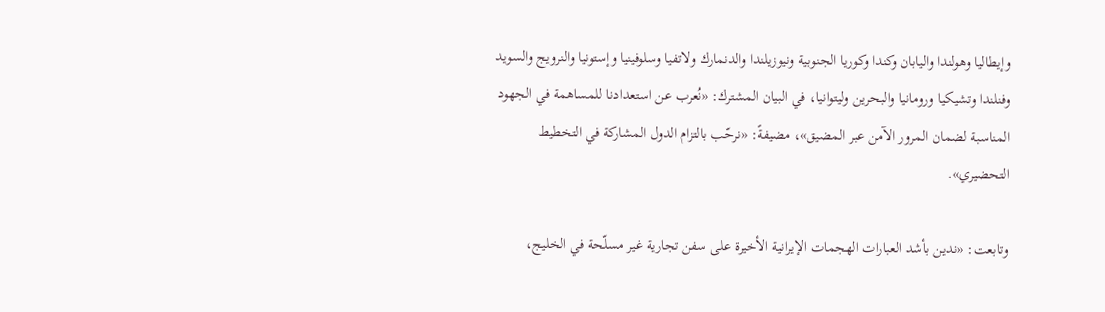وإيطاليا وهولندا واليابان وكندا وكوريا الجنوبية ونيوزيلندا والدنمارك ولاتفيا وسلوفينيا وإستونيا والنرويج والسويد وفنلندا وتشيكيا ورومانيا والبحرين وليتوانيا، في البيان المشترك: «نُعرب عن استعدادنا للمساهمة في الجهود المناسبة لضمان المرور الآمن عبر المضيق»، مضيفةً: «نرحّب بالتزام الدول المشاركة في التخطيط التحضيري».

وتابعت: «ندين بأشد العبارات الهجمات الإيرانية الأخيرة على سفن تجارية غير مسلّحة في الخليج،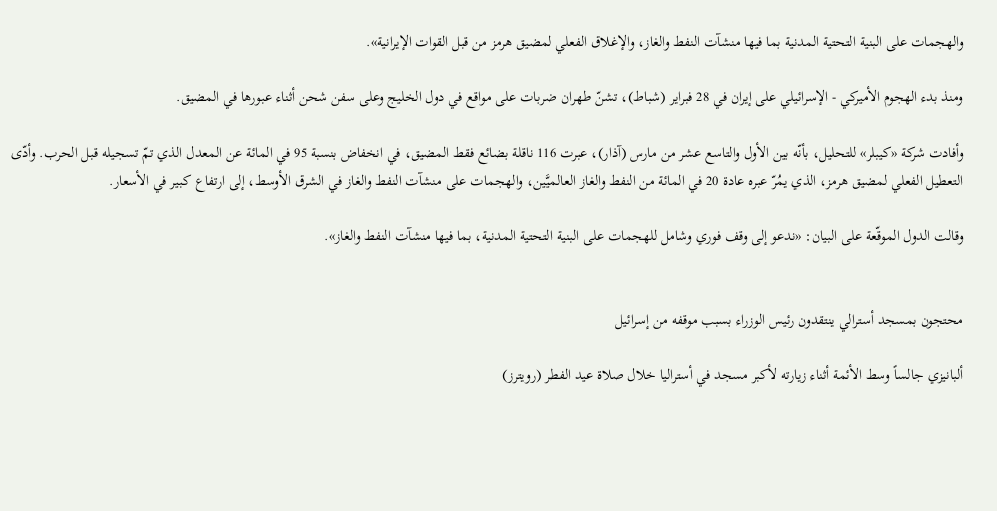والهجمات على البنية التحتية المدنية بما فيها منشآت النفط والغاز، والإغلاق الفعلي لمضيق هرمز من قبل القوات الإيرانية».

ومنذ بدء الهجوم الأميركي - الإسرائيلي على إيران في 28 فبراير (شباط)، تشنّ طهران ضربات على مواقع في دول الخليج وعلى سفن شحن أثناء عبورها في المضيق.

وأفادت شركة «كيبلر» للتحليل، بأنّه بين الأول والتاسع عشر من مارس (آذار)، عبرت 116 ناقلة بضائع فقط المضيق، في انخفاض بنسبة 95 في المائة عن المعدل الذي تمّ تسجيله قبل الحرب. وأدّى التعطيل الفعلي لمضيق هرمز، الذي يمُرّ عبره عادة 20 في المائة من النفط والغاز العالميَّين، والهجمات على منشآت النفط والغاز في الشرق الأوسط، إلى ارتفاع كبير في الأسعار.

وقالت الدول الموقّعة على البيان: «ندعو إلى وقف فوري وشامل للهجمات على البنية التحتية المدنية، بما فيها منشآت النفط والغاز».


محتجون بمسجد أسترالي ينتقدون رئيس الوزراء بسبب موقفه من إسرائيل

ألبانيزي جالساً وسط الأئمة أثناء زيارته لأكبر مسجد في أستراليا خلال صلاة عيد الفطر (رويترز)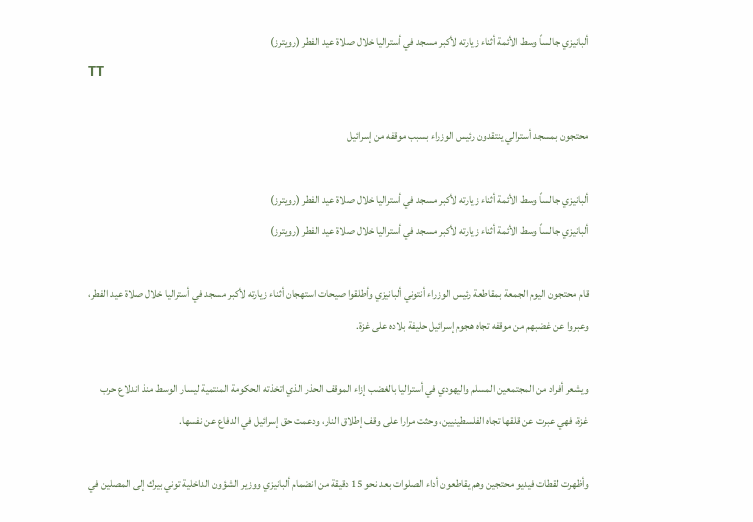ألبانيزي جالساً وسط الأئمة أثناء زيارته لأكبر مسجد في أستراليا خلال صلاة عيد الفطر (رويترز)
TT

محتجون بمسجد أسترالي ينتقدون رئيس الوزراء بسبب موقفه من إسرائيل

ألبانيزي جالساً وسط الأئمة أثناء زيارته لأكبر مسجد في أستراليا خلال صلاة عيد الفطر (رويترز)
ألبانيزي جالساً وسط الأئمة أثناء زيارته لأكبر مسجد في أستراليا خلال صلاة عيد الفطر (رويترز)

قام محتجون اليوم الجمعة بمقاطعة رئيس الوزراء أنتوني ألبانيزي وأطلقوا صيحات استهجان أثناء زيارته لأكبر مسجد في أستراليا خلال صلاة عيد الفطر، وعبروا عن غضبهم من موقفه تجاه هجوم إسرائيل حليفة بلاده على غزة.

ويشعر أفراد من المجتمعين المسلم واليهودي في أستراليا بالغضب إزاء الموقف الحذر الذي اتخذته الحكومة المنتمية ليسار الوسط منذ اندلاع حرب غزة، فهي عبرت عن قلقها تجاه الفلسطينيين، وحثت مرارا على وقف إطلاق النار، ودعمت حق إسرائيل في الدفاع عن نفسها.

وأظهرت لقطات فيديو محتجين وهم يقاطعون أداء الصلوات بعد نحو 15 دقيقة من انضمام ألبانيزي ووزير الشؤون الداخلية توني بيرك إلى المصلين في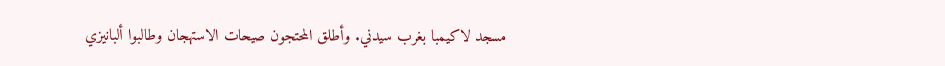مسجد لاكيمبا بغرب سيدني. وأطلق المحتجون صيحات الاستهجان وطالبوا ألبانيزي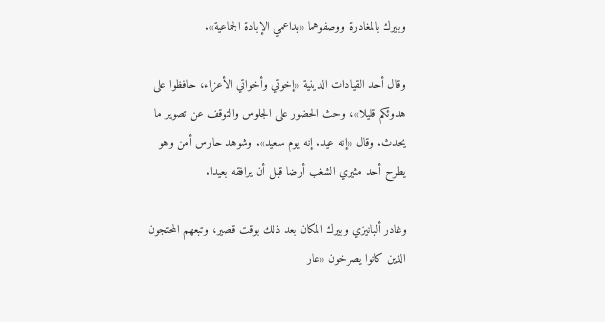وبيرك بالمغادرة ووصفوهما «بداعمي الإبادة الجماعية».

وقال أحد القيادات الدينية «إخوتي وأخواتي الأعزاء، حافظوا على هدوئكم قليلا»، وحث الحضور على الجلوس والتوقف عن تصوير ما يحدث. وقال «إنه عيد. إنه يوم سعيد». وشوهد حارس أمن وهو يطرح أحد مثيري الشغب أرضا قبل أن يرافقه بعيدا.

وغادر ألبانيزي وبيرك المكان بعد ذلك بوقت قصير، وتبعهم المحتجون الذين كانوا يصرخون «عار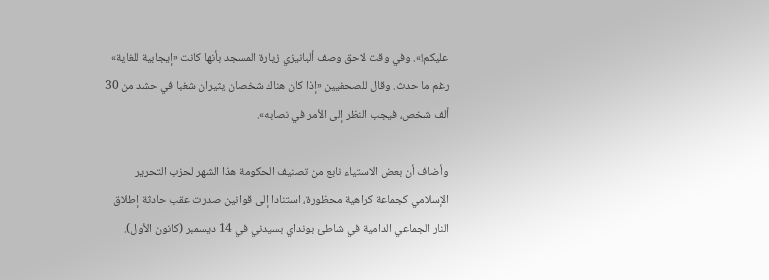عليكم!». وفي وقت لاحق وصف ألبانيزي زيارة المسجد بأنها كانت «إيجابية للغاية» رغم ما حدث. وقال للصحفيين «إذا كان هناك شخصان يثيران شغبا في حشد من 30 ألف شخص، فيجب النظر إلى الأمر في نصابه».

وأضاف أن بعض الاستياء نابع من تصنيف الحكومة هذا الشهر لحزب التحرير الإسلامي كجماعة كراهية محظورة، استنادا إلى قوانين صدرت عقب حادثة إطلاق النار الجماعي الدامية في شاطئ بونداي بسيدني في 14 ديسمبر (كانون الأول).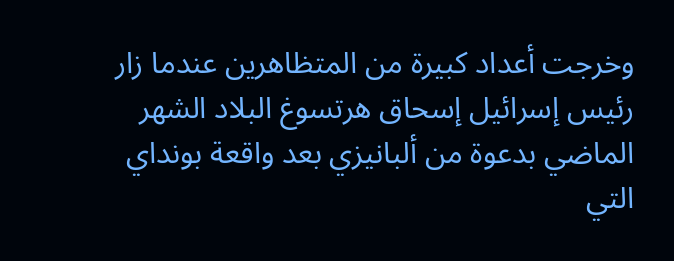وخرجت أعداد كبيرة من المتظاهرين عندما زار رئيس إسرائيل إسحاق هرتسوغ البلاد الشهر الماضي بدعوة من ألبانيزي بعد واقعة بونداي التي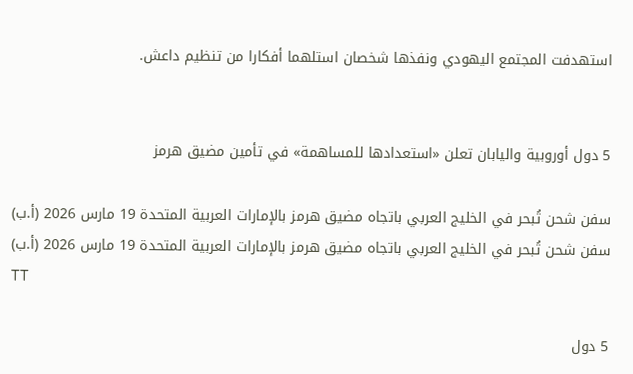استهدفت المجتمع اليهودي ونفذها شخصان استلهما أفكارا من تنظيم داعش.


5 دول أوروبية واليابان تعلن «استعدادها للمساهمة» في تأمين مضيق هرمز

سفن شحن تُبحر في الخليج العربي باتجاه مضيق هرمز بالإمارات العربية المتحدة 19 مارس 2026 (أ.ب)
سفن شحن تُبحر في الخليج العربي باتجاه مضيق هرمز بالإمارات العربية المتحدة 19 مارس 2026 (أ.ب)
TT

5 دول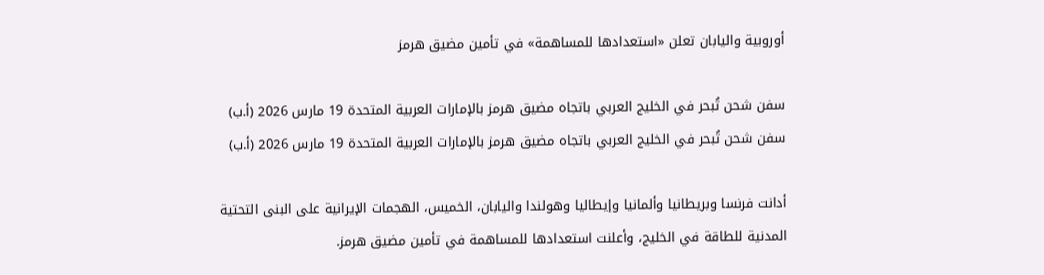أوروبية واليابان تعلن «استعدادها للمساهمة» في تأمين مضيق هرمز

سفن شحن تُبحر في الخليج العربي باتجاه مضيق هرمز بالإمارات العربية المتحدة 19 مارس 2026 (أ.ب)
سفن شحن تُبحر في الخليج العربي باتجاه مضيق هرمز بالإمارات العربية المتحدة 19 مارس 2026 (أ.ب)

أدانت فرنسا وبريطانيا وألمانيا وإيطاليا وهولندا واليابان، الخميس، الهجمات الإيرانية على البنى التحتية المدنية للطاقة في الخليج، وأعلنت استعدادها للمساهمة في تأمين مضيق هرمز.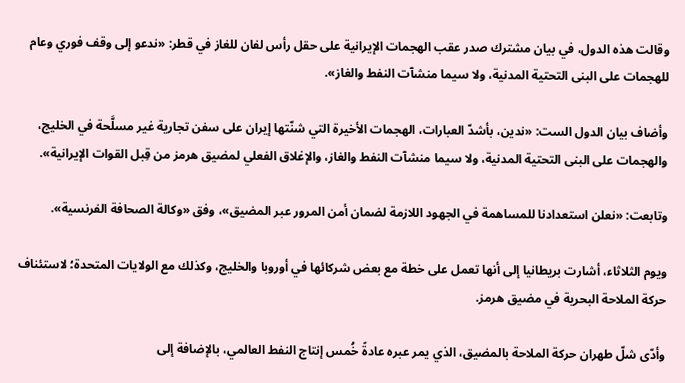وقالت هذه الدول، في بيان مشترك صدر عقب الهجمات الإيرانية على حقل رأس لفان للغاز في قطر: «ندعو إلى وقف فوري وعام للهجمات على البنى التحتية المدنية، ولا سيما منشآت النفط والغاز».

وأضاف بيان الدول الست: «ندين، بأشدّ العبارات، الهجمات الأخيرة التي شنّتها إيران على سفن تجارية غير مسلَّحة في الخليج، والهجمات على البنى التحتية المدنية، ولا سيما منشآت النفط والغاز، والإغلاق الفعلي لمضيق هرمز من قِبل القوات الإيرانية».

وتابعت: «نعلن استعدادنا للمساهمة في الجهود اللازمة لضمان أمن المرور عبر المضيق»، وفق «وكالة الصحافة الفرنسية».

ويوم الثلاثاء، أشارت بريطانيا إلى أنها تعمل على خطة مع بعض شركائها في أوروبا والخليج، وكذلك مع الولايات المتحدة؛ لاستئناف حركة الملاحة البحرية في مضيق هرمز.

وأدّى شلّ طهران حركة الملاحة بالمضيق، الذي يمر عبره عادةً خُمس إنتاج النفط العالمي، بالإضافة إلى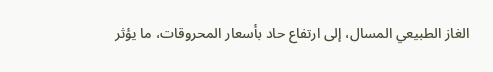الغاز الطبيعي المسال، إلى ارتفاع حاد بأسعار المحروقات، ما يؤثر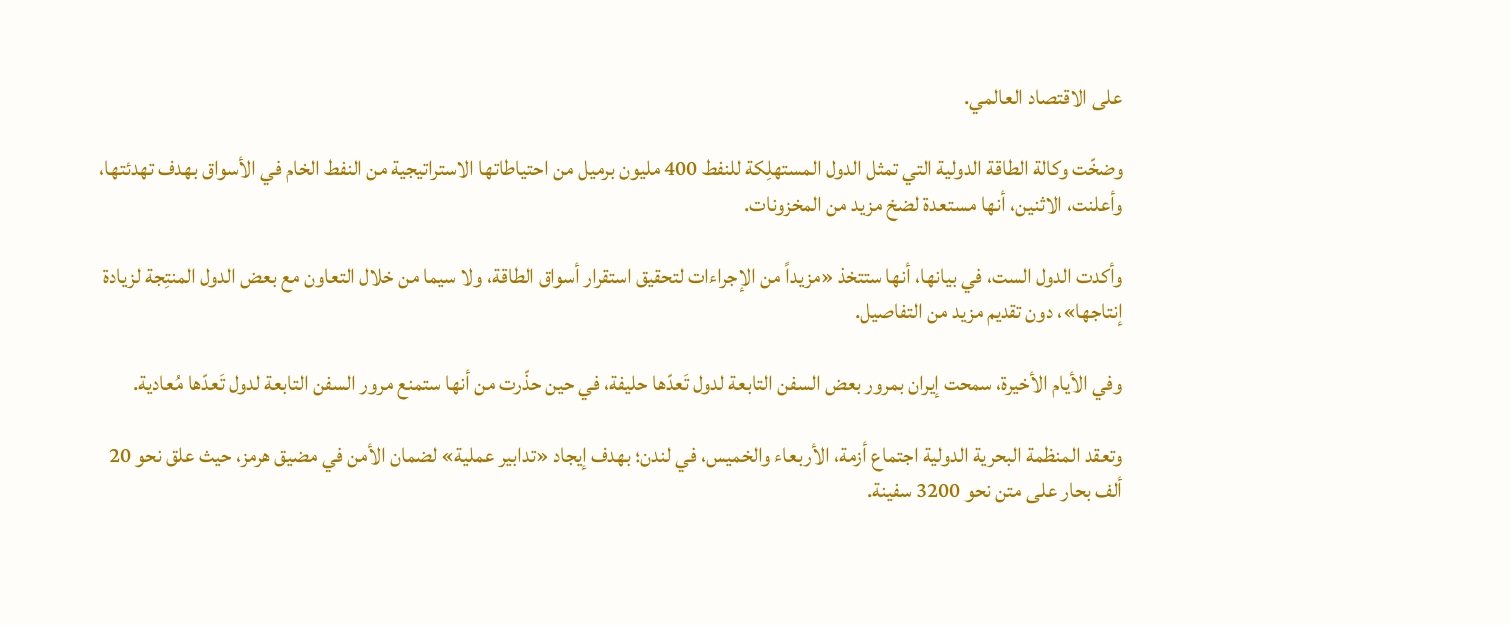على الاقتصاد العالمي.

وضخّت وكالة الطاقة الدولية التي تمثل الدول المستهلِكة للنفط 400 مليون برميل من احتياطاتها الاستراتيجية من النفط الخام في الأسواق بهدف تهدئتها، وأعلنت، الاثنين، أنها مستعدة لضخ مزيد من المخزونات.

وأكدت الدول الست، في بيانها، أنها ستتخذ «مزيداً من الإجراءات لتحقيق استقرار أسواق الطاقة، ولا سيما من خلال التعاون مع بعض الدول المنتِجة لزيادة إنتاجها»، دون تقديم مزيد من التفاصيل.

وفي الأيام الأخيرة، سمحت إيران بمرور بعض السفن التابعة لدول تَعدّها حليفة، في حين حذّرت من أنها ستمنع مرور السفن التابعة لدول تَعدّها مُعادية.

وتعقد المنظمة البحرية الدولية اجتماع أزمة، الأربعاء والخميس، في لندن؛ بهدف إيجاد «تدابير عملية» لضمان الأمن في مضيق هرمز، حيث علق نحو 20 ألف بحار على متن نحو 3200 سفينة.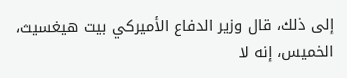إلى ذلك، قال وزير الدفاع الأميركي بيت هيغسيث، الخميس، إنه لا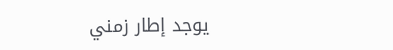يوجد إطار زمني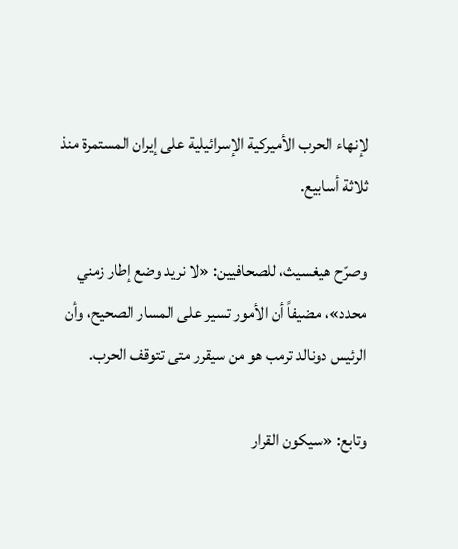لإنهاء الحرب الأميركية الإسرائيلية على إيران المستمرة منذ ثلاثة أسابيع.

وصرّح هيغسيث، للصحافيين: «لا نريد وضع إطار زمني محدد»، مضيفاً أن الأمور تسير على المسار الصحيح، وأن الرئيس دونالد ترمب هو من سيقرر متى تتوقف الحرب.

وتابع: «سيكون القرار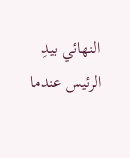النهائي بيدِ الرئيس عندما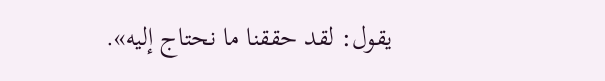يقول: لقد حققنا ما نحتاج إليه».